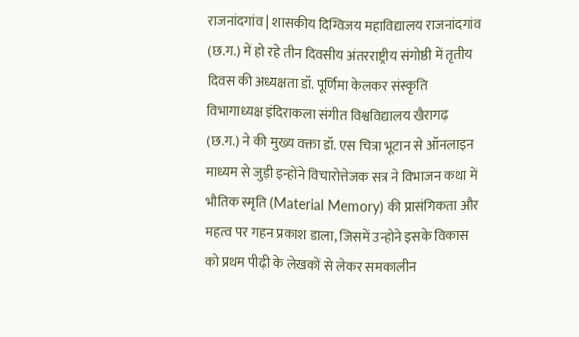राजनांदगांव | शासकीय दिग्विजय महाविद्यालय राजनांदगांव (छ.ग.) में हो रहे तीन दिवसीय अंतरराष्ट्रीय संगोष्ठी में तृतीय दिवस की अध्यक्षता डॉ. पूर्णिमा केलकर संस्कृति विभागाध्यक्ष इंदिराकला संगीत विश्वविद्यालय खैरागढ़ (छ.ग.) ने की मुख्य वक्ता डॉ. एस चित्रा भूटान से ऑनलाइन माध्यम से जुड़ी इन्होंने विचारोत्तेजक सत्र ने विभाजन कथा में भौतिक स्मृति (Material Memory) की प्रासंगिकता और महत्व पर गहन प्रकाश डाला, जिसमें उन्होने इसके विकास को प्रथम पीढ़ी के लेखकों से लेकर समकालीन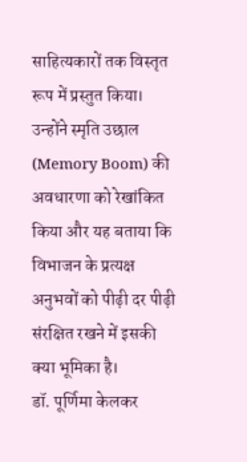साहित्यकारों तक विस्तृत रूप में प्रस्तुत किया। उन्होंने स्मृति उछाल (Memory Boom) की अवधारणा को रेखांकित किया और यह बताया कि विभाजन के प्रत्यक्ष अनुभवों को पीढ़ी दर पीढ़ी संरक्षित रखने में इसकी क्या भूमिका है।
डॉ. पूर्णिमा केलकर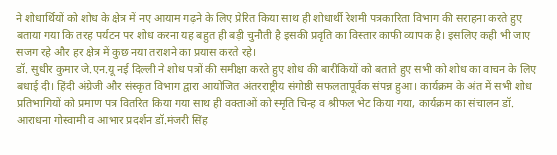ने शोधार्थियों को शोध के क्षेत्र में नए आयाम गढ़ने के लिए प्रेरित किया साथ ही शोधार्थी रेशमी पत्रकारिता विभाग की सराहना करते हुए बताया गया कि तरह पर्यटन पर शोध करना यह बहुत ही बड़ी चुनौती है इसकी प्रवृति का विस्तार काफी व्यापक है। इसलिए कही भी जाए सजग रहे और हर क्षेत्र में कुछ नया तराशने का प्रयास करते रहे।
डॉ. सुधीर कुमार जे.एन.यू नई दिल्ली ने शोध पत्रों की समीक्षा करते हुए शोध की बारीकियों को बताते हुए सभी को शोध का वाचन के लिए बधाई दी। हिंदी अंग्रेजी और संस्कृत विभाग द्वारा आयोजित अंतरराष्ट्रीय संगोष्ठी सफलतापूर्वक संपन्न हुआ। कार्यक्रम के अंत में सभी शोध प्रतिभागियों को प्रमाण पत्र वितरित किया गया साथ ही वक्ताओं को स्मृति चिन्ह व श्रीफल भेट किया गया, कार्यक्रम का संचालन डॉ. आराधना गोस्वामी व आभार प्रदर्शन डॉ.मंजरी सिंह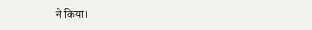ने किया।